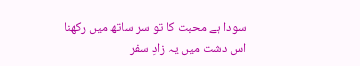سودا ہے محبت کا تو سر ساتھ میں رکھنا
اس دشت میں یہ زادِ سفر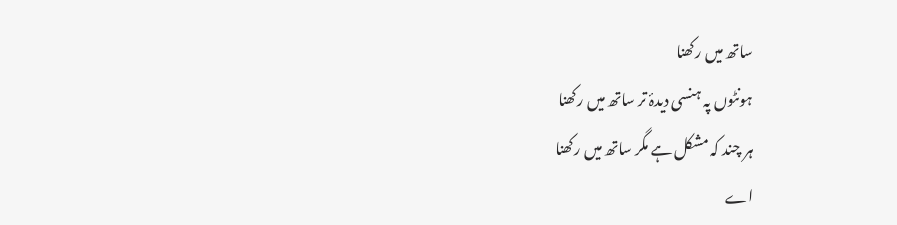ساتھ میں رکھنا
ہونٹوں پہ ہنسی دیدۂ تر ساتھ میں رکھنا
ہر چند کہ مشکل ہے مگر ساتھ میں رکھنا
اے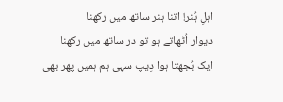اہلِ ہُنر! اتنا ہنر ساتھ میں رکھنا
دیوار اُٹھاتے ہو تو در ساتھ میں رکھنا
ایک بُجھتا ہوا دِیپ سہی ہم ہمیں پھر بھی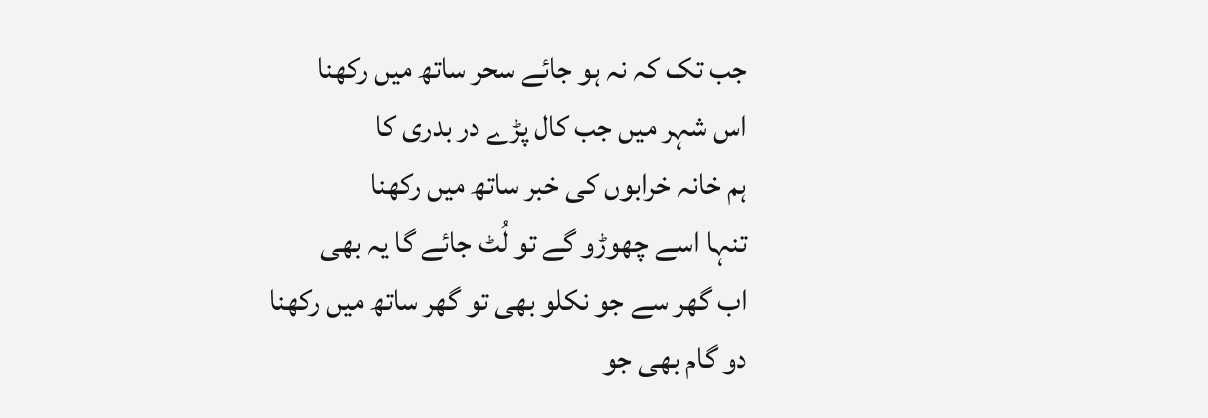جب تک کہ نہ ہو جائے سحر ساتھ میں رکھنا
اس شہر میں جب كال پڑے در بدری کا
ہم خانہ خرابوں کی خبر ساتھ میں رکھنا
تنہا اسے چھوڑو گے تو لُٹ جائے گا یہ بھی
اب گھر سے جو نکلو بھی تو گھر ساتھ میں رکھنا
دو گام بھی جو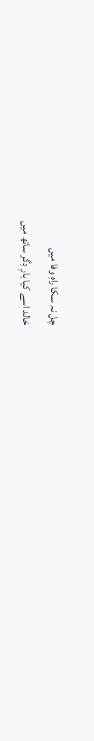چل نہ سکا راهِ وفا میں
خالد اسے کیا بارِ دِگر ساتھ میں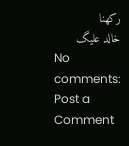رکھنا
خالد علیگ
No comments:
Post a Comment